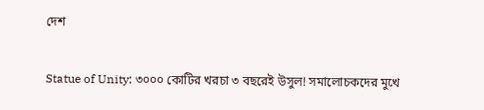দেশ

Statue of Unity: ৩০০০ কোটির খরচা ৩ বছরেই উসুল! সমালোচকদের মুখে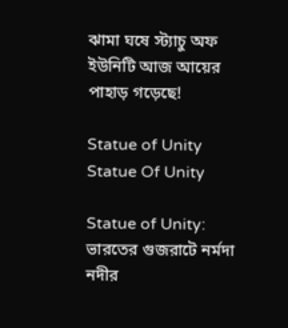ঝামা ঘষে স্ট্যাচু অফ ইউনিটি আজ আয়ের পাহাড় গড়েছে!

Statue of Unity
Statue Of Unity

Statue of Unity: ভারতের গুজরাটে নর্মদা নদীর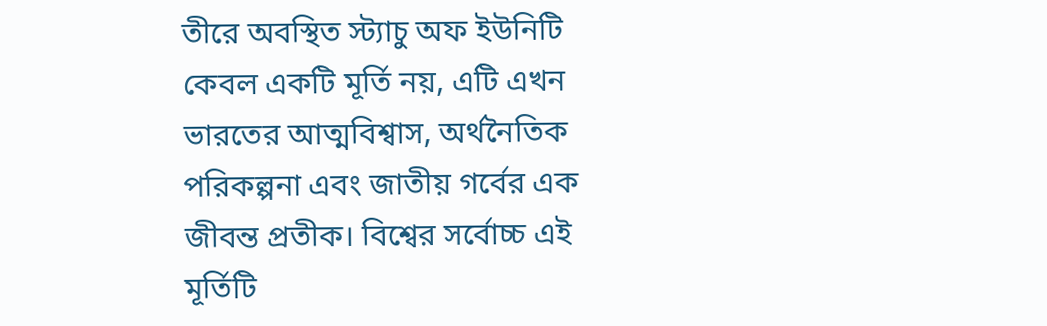তীরে অবস্থিত স্ট্যাচু অফ ইউনিটি কেবল একটি মূর্তি নয়, এটি এখন ভারতের আত্মবিশ্বাস, অর্থনৈতিক পরিকল্পনা এবং জাতীয় গর্বের এক জীবন্ত প্রতীক। বিশ্বের সর্বোচ্চ এই মূর্তিটি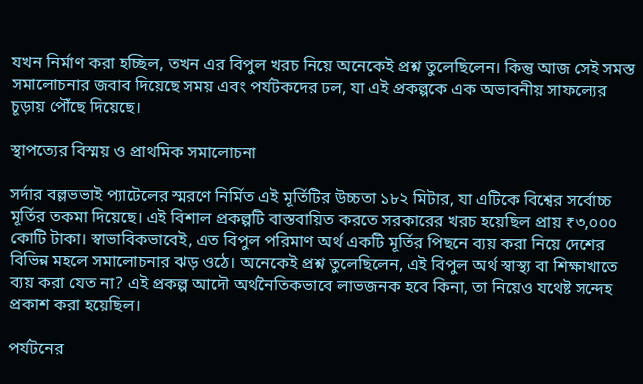যখন নির্মাণ করা হচ্ছিল, তখন এর বিপুল খরচ নিয়ে অনেকেই প্রশ্ন তুলেছিলেন। কিন্তু আজ সেই সমস্ত সমালোচনার জবাব দিয়েছে সময় এবং পর্যটকদের ঢল, যা এই প্রকল্পকে এক অভাবনীয় সাফল্যের চূড়ায় পৌঁছে দিয়েছে।

স্থাপত্যের বিস্ময় ও প্রাথমিক সমালোচনা

সর্দার বল্লভভাই প্যাটেলের স্মরণে নির্মিত এই মূর্তিটির উচ্চতা ১৮২ মিটার, যা এটিকে বিশ্বের সর্বোচ্চ মূর্তির তকমা দিয়েছে। এই বিশাল প্রকল্পটি বাস্তবায়িত করতে সরকারের খরচ হয়েছিল প্রায় ₹৩,০০০ কোটি টাকা। স্বাভাবিকভাবেই, এত বিপুল পরিমাণ অর্থ একটি মূর্তির পিছনে ব্যয় করা নিয়ে দেশের বিভিন্ন মহলে সমালোচনার ঝড় ওঠে। অনেকেই প্রশ্ন তুলেছিলেন, এই বিপুল অর্থ স্বাস্থ্য বা শিক্ষাখাতে ব্যয় করা যেত না? এই প্রকল্প আদৌ অর্থনৈতিকভাবে লাভজনক হবে কিনা, তা নিয়েও যথেষ্ট সন্দেহ প্রকাশ করা হয়েছিল।

পর্যটনের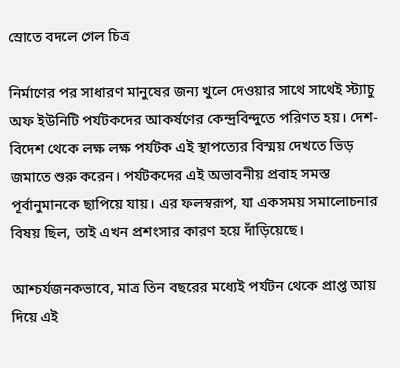স্রোতে বদলে গেল চিত্র

নির্মাণের পর সাধারণ মানুষের জন্য খুলে দেওয়ার সাথে সাথেই স্ট্যাচু অফ ইউনিটি পর্যটকদের আকর্ষণের কেন্দ্রবিন্দুতে পরিণত হয়। দেশ-বিদেশ থেকে লক্ষ লক্ষ পর্যটক এই স্থাপত্যের বিস্ময় দেখতে ভিড় জমাতে শুরু করেন। পর্যটকদের এই অভাবনীয় প্রবাহ সমস্ত পূর্বানুমানকে ছাপিয়ে যায়। এর ফলস্বরূপ, যা একসময় সমালোচনার বিষয় ছিল, তাই এখন প্রশংসার কারণ হয়ে দাঁড়িয়েছে।

আশ্চর্যজনকভাবে, মাত্র তিন বছরের মধ্যেই পর্যটন থেকে প্রাপ্ত আয় দিয়ে এই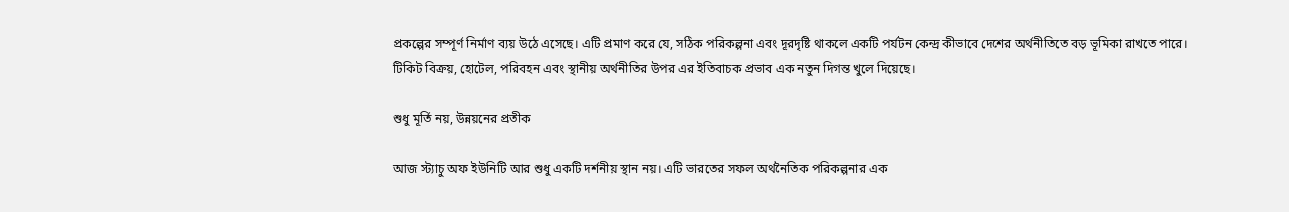প্রকল্পের সম্পূর্ণ নির্মাণ ব্যয় উঠে এসেছে। এটি প্রমাণ করে যে, সঠিক পরিকল্পনা এবং দূরদৃষ্টি থাকলে একটি পর্যটন কেন্দ্র কীভাবে দেশের অর্থনীতিতে বড় ভূমিকা রাখতে পারে। টিকিট বিক্রয়, হোটেল, পরিবহন এবং স্থানীয় অর্থনীতির উপর এর ইতিবাচক প্রভাব এক নতুন দিগন্ত খুলে দিয়েছে।

শুধু মূর্তি নয়, উন্নয়নের প্রতীক

আজ স্ট্যাচু অফ ইউনিটি আর শুধু একটি দর্শনীয় স্থান নয়। এটি ভারতের সফল অর্থনৈতিক পরিকল্পনার এক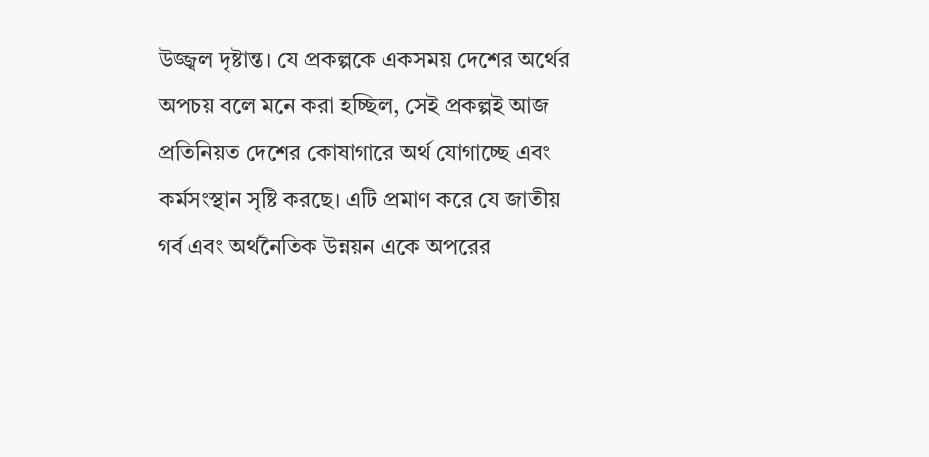উজ্জ্বল দৃষ্টান্ত। যে প্রকল্পকে একসময় দেশের অর্থের অপচয় বলে মনে করা হচ্ছিল, সেই প্রকল্পই আজ প্রতিনিয়ত দেশের কোষাগারে অর্থ যোগাচ্ছে এবং কর্মসংস্থান সৃষ্টি করছে। এটি প্রমাণ করে যে জাতীয় গর্ব এবং অর্থনৈতিক উন্নয়ন একে অপরের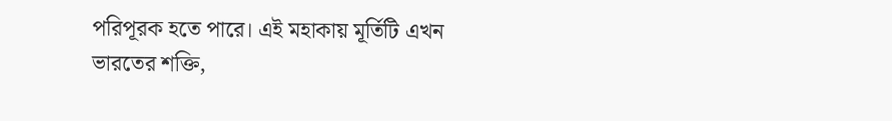পরিপূরক হতে পারে। এই মহাকায় মূর্তিটি এখন ভারতের শক্তি,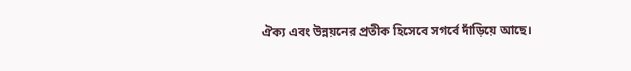ঐক্য এবং উন্নয়নের প্রতীক হিসেবে সগর্বে দাঁড়িয়ে আছে।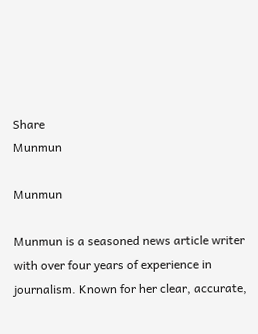Share
Munmun

Munmun

Munmun is a seasoned news article writer with over four years of experience in journalism. Known for her clear, accurate,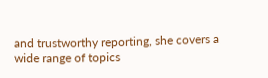and trustworthy reporting, she covers a wide range of topics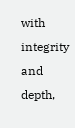with integrity and depth,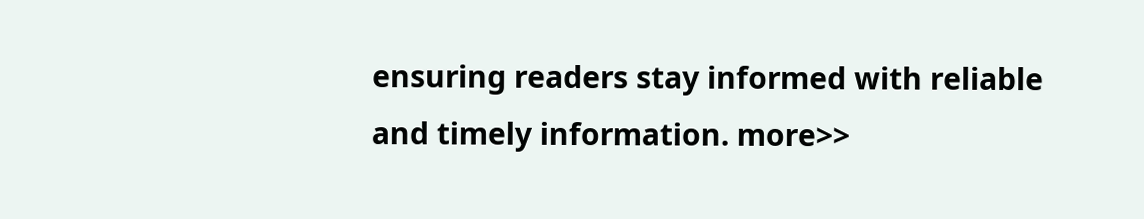ensuring readers stay informed with reliable and timely information. more>>